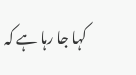کہا جا رہا ہے کہ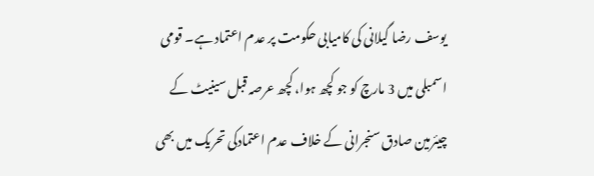یوسف رضا گیلانی کی کامیابی حکومت پر عدم اعتماد ہے۔ قومی اسمبلی میں 3 مارچ کو جو کچھ ہوا، کچھ عرصہ قبل سینیٹ کے چیئرمین صادق سنجرانی کے خلاف عدم اعتمادکی تحریک میں بھی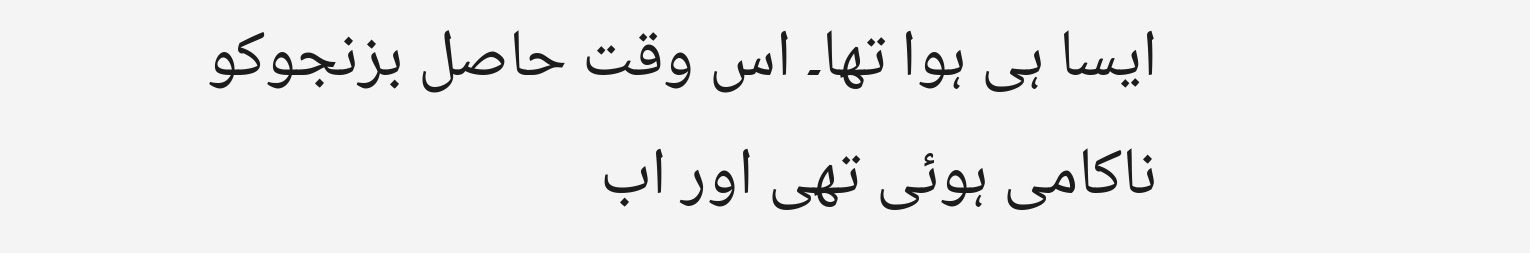ایسا ہی ہوا تھا۔ اس وقت حاصل بزنجوکو ناکامی ہوئی تھی اور اب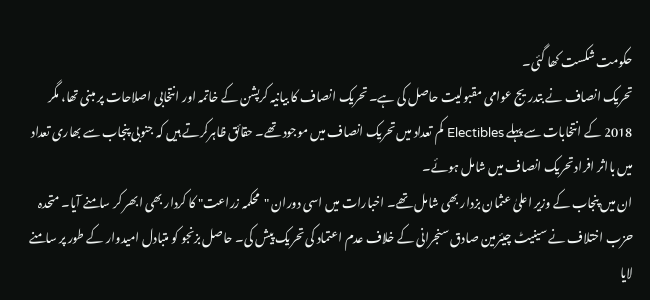حکومت شکست کھا گئی۔
تحریک انصاف نے بتدریج عوامی مقبولیت حاصل کی ہے۔ تحریک انصاف کا بیانیہ کرپشن کے خاتمہ اور انتخابی اصلاحات پر مبنی تھا، مگر 2018 کے انتخابات سے پہلے Electibles کم تعداد میں تحریک انصاف میں موجود تھے۔ حقائق ظاہرکرتے ہیں کہ جنوبی پنجاب سے بھاری تعداد میں بااثر افراد تحریک انصاف میں شامل ہوئے۔
ان میں پنجاب کے وزیر اعلیٰ عثمان بزدار بھی شامل تھے۔ اخبارات میں اسی دوران "محکمہ زراعت" کا کردار بھی ابھر کر سامنے آیا۔ متحدہ حزب اختلاف نے سینیٹ چیئرمین صادق سنجرانی کے خلاف عدم اعتماد کی تحریک پیش کی۔ حاصل بزنجو کو متبادل امیدوار کے طور پر سامنے لایا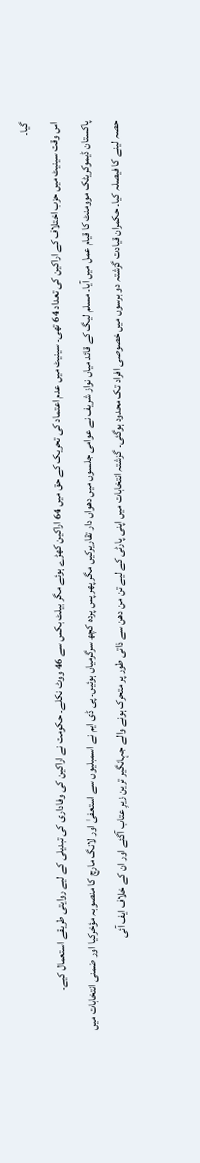گیا۔
اس وقت سینیٹ میں حزب اختلاف کے اراکین کی تعداد 64 تھی۔ سینیٹ میں عدم اعتماد کی تحریک کے حق میں 64 اراکین کھڑے ہوئے مگر بیلٹ بکس سے 46 ووٹ نکلے۔ حکومت نے اراکین کی وفاداری کی تبدیلی کے لیے روایتی طریقے استعمال کیے۔
پاکستان ڈیموکریٹک موومنٹ کا قیام عمل میں آیا۔ مسلم لیگ کے قائد میاں نواز شریف نے عوامی جلسوں میں دھواں دار تقاریرکیں مگر پھر پس پردہ کچھ سرگرمیاں ہوئیں۔ پی ڈی ایم نے اسمبلیوں سے استعفیٰ اور لانگ مارچ کا منصوبہ مؤخرکیا اور ضمنی انتخابات میں حصہ لینے کا فیصلہ کیا۔ حکمران قیادت گزشتہ دو برسوں میں خصوصی افراد تک محدود ہوگئی۔ گزشتہ انتخابات میں اپنی پارٹی کے لیے تن من دھن سے ذاتی طور پر متحرک ہونے والے جہانگیر ترین زیرِ عتاب آگئے اور ان کے خلاف ایف آئی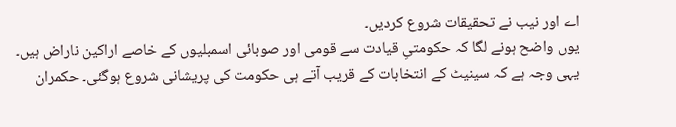اے اور نیب نے تحقیقات شروع کردیں۔
یوں واضح ہونے لگا کہ حکومتیِ قیادت سے قومی اور صوبائی اسمبلیوں کے خاصے اراکین ناراض ہیں۔ یہی وجہ ہے کہ سینیٹ کے انتخابات کے قریب آتے ہی حکومت کی پریشانی شروع ہوگئی۔ حکمران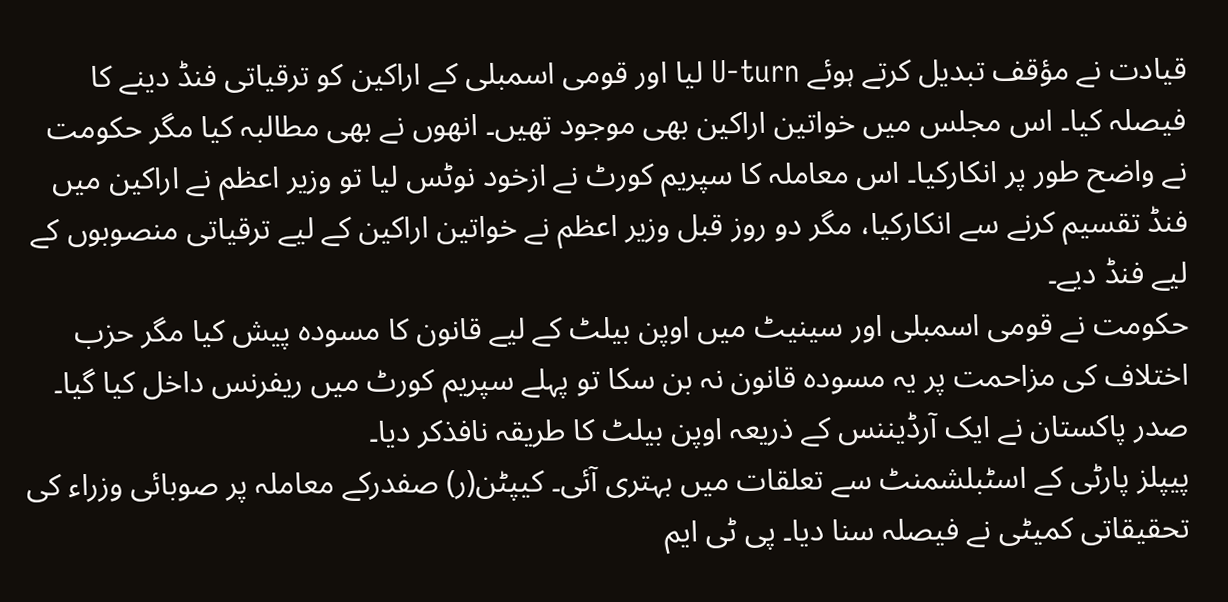قیادت نے مؤقف تبدیل کرتے ہوئے U-turn لیا اور قومی اسمبلی کے اراکین کو ترقیاتی فنڈ دینے کا فیصلہ کیا۔ اس مجلس میں خواتین اراکین بھی موجود تھیں۔ انھوں نے بھی مطالبہ کیا مگر حکومت نے واضح طور پر انکارکیا۔ اس معاملہ کا سپریم کورٹ نے ازخود نوٹس لیا تو وزیر اعظم نے اراکین میں فنڈ تقسیم کرنے سے انکارکیا، مگر دو روز قبل وزیر اعظم نے خواتین اراکین کے لیے ترقیاتی منصوبوں کے لیے فنڈ دیے۔
حکومت نے قومی اسمبلی اور سینیٹ میں اوپن بیلٹ کے لیے قانون کا مسودہ پیش کیا مگر حزب اختلاف کی مزاحمت پر یہ مسودہ قانون نہ بن سکا تو پہلے سپریم کورٹ میں ریفرنس داخل کیا گیا۔ صدر پاکستان نے ایک آرڈیننس کے ذریعہ اوپن بیلٹ کا طریقہ نافذکر دیا۔
پیپلز پارٹی کے اسٹبلشمنٹ سے تعلقات میں بہتری آئی۔ کیپٹن(ر) صفدرکے معاملہ پر صوبائی وزراء کی تحقیقاتی کمیٹی نے فیصلہ سنا دیا۔ پی ٹی ایم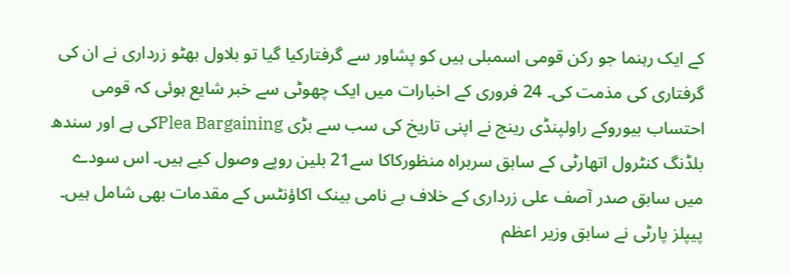کے ایک رہنما جو رکن قومی اسمبلی ہیں کو پشاور سے گرفتارکیا گیا تو بلاول بھٹو زرداری نے ان کی گرفتاری کی مذمت کی۔ 24 فروری کے اخبارات میں ایک چھوٹی سے خبر شایع ہوئی کہ قومی احتساب بیوروکے راولپنڈی رینج نے اپنی تاریخ کی سب سے بڑی Plea Bargainingکی ہے اور سندھ بلڈنگ کنٹرول اتھارٹی کے سابق سربراہ منظورکاکا سے21 بلین روپے وصول کیے ہیں۔ اس سودے میں سابق صدر آصف علی زرداری کے خلاف بے نامی بینک اکاؤنٹس کے مقدمات بھی شامل ہیں۔
پیپلز پارٹی نے سابق وزیر اعظم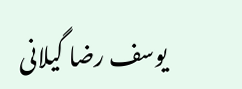یوسف رضا گیلانی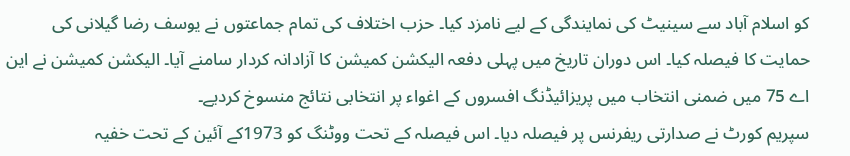کو اسلام آباد سے سینیٹ کی نمایندگی کے لیے نامزد کیا۔ حزب اختلاف کی تمام جماعتوں نے یوسف رضا گیلانی کی حمایت کا فیصلہ کیا۔ اس دوران تاریخ میں پہلی دفعہ الیکشن کمیشن کا آزادانہ کردار سامنے آیا۔ الیکشن کمیشن نے این اے 75 میں ضمنی انتخاب میں پریزائیڈنگ افسروں کے اغواء پر انتخابی نتائج منسوخ کردیے۔
سپریم کورٹ نے صدارتی ریفرنس پر فیصلہ دیا۔ اس فیصلہ کے تحت ووٹنگ کو 1973کے آئین کے تحت خفیہ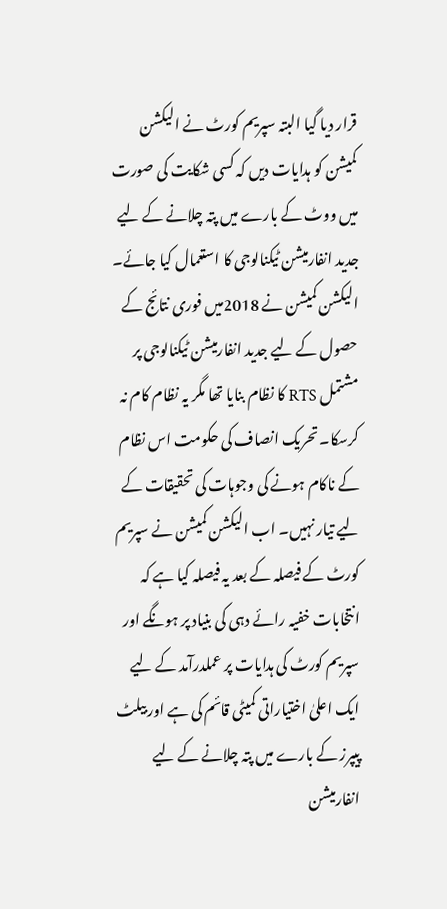قرار دیا گیا البتہ سپریم کورٹ نے الیکشن کمیشن کو ہدایات دیں کہ کسی شکایت کی صورت میں ووٹ کے بارے میں پتہ چلانے کے لیے جدید انفارمیشن ٹیکنالوجی کا استعمال کیا جائے۔
الیکشن کمیشن نے 2018میں فوری نتائج کے حصول کے لیے جدید انفارمیشن ٹیکنالوجی پر مشتمل RTS کا نظام بنایا تھا مگر یہ نظام کام نہ کرسکا۔ تحریک انصاف کی حکومت اس نظام کے ناکام ہونے کی وجوہات کی تحقیقات کے لیے تیار نہیں۔ اب الیکشن کمیشن نے سپریم کورٹ کے فیصلہ کے بعد یہ فیصلہ کیا ہے کہ انتخابات خفیہ رائے دہی کی بنیاد پر ہونگے اور سپریم کورٹ کی ہدایات پر عملدرآمد کے لیے ایک اعلیٰ اختیاراتی کمیٹی قائم کی ہے اور بیلٹ پیپرز کے بارے میں پتہ چلانے کے لیے انفارمیشن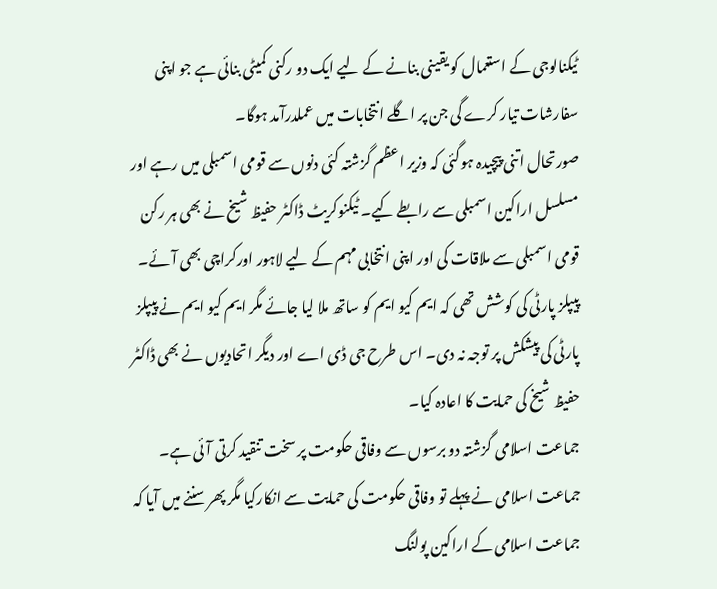ٹیکنالوجی کے استعمال کو یقینی بنانے کے لیے ایک دو رکنی کمیٹی بنائی ہے جو اپنی سفارشات تیار کرے گی جن پر اگلے انتخابات میں عملدرآمد ہوگا۔
صورتحال اتنی پیچیدہ ہوگئی کہ وزیر اعظم گزشتہ کئی دنوں سے قومی اسمبلی میں رہے اور مسلسل اراکین اسمبلی سے رابطے کیے۔ ٹیکنوکریٹ ڈاکٹر حفیظ شیخ نے بھی ہر رکن قومی اسمبلی سے ملاقات کی اور اپنی انتخابی مہم کے لیے لاہور اورکراچی بھی آئے۔ پیپلز پارٹی کی کوشش تھی کہ ایم کیو ایم کو ساتھ ملا لیا جائے مگر ایم کیو ایم نے پیپلز پارٹی کی پیشکش پر توجہ نہ دی۔ اس طرح جی ڈی اے اور دیگر اتحادیوں نے بھی ڈاکٹر حفیظ شیخ کی حمایت کا اعادہ کیا۔
جماعت اسلامی گزشتہ دو برسوں سے وفاقی حکومت پر سخت تنقید کرتی آئی ہے۔ جماعت اسلامی نے پہلے تو وفاقی حکومت کی حمایت سے انکارکیا مگر پھر سننے میں آیا کہ جماعت اسلامی کے اراکین پولنگ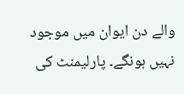والے دن ایوان میں موجود نہیں ہونگے۔ پارلیمنٹ کی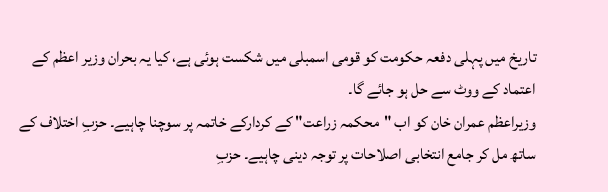تاریخ میں پہلی دفعہ حکومت کو قومی اسمبلی میں شکست ہوئی ہے، کیا یہ بحران وزیر اعظم کے اعتماد کے ووٹ سے حل ہو جائے گا۔
وزیراعظم عمران خان کو اب "محکمہ زراعت" کے کردارکے خاتمہ پر سوچنا چاہیے۔ حزبِ اختلاف کے ساتھ مل کر جامع انتخابی اصلاحات پر توجہ دینی چاہیے۔ حزبِ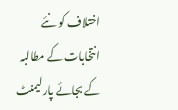اختلاف کو نئے انتخابات کے مطالبہ کے بجائے پارلیمنٹ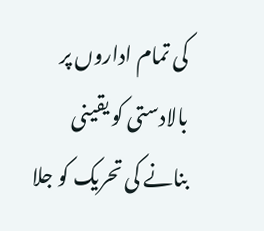کی تمام اداروں پر بالادستی کو یقینی بنانے کی تحریک کو جلا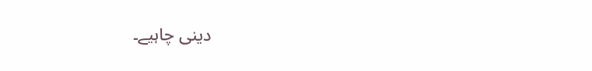دینی چاہیے۔